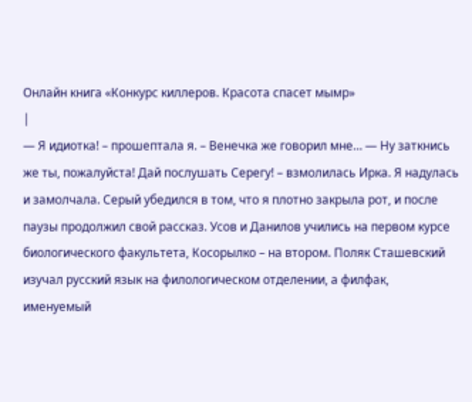Онлайн книга «Конкурс киллеров. Красота спасет мымр»
|
— Я идиотка! – прошептала я. – Венечка же говорил мне… — Ну заткнись же ты, пожалуйста! Дай послушать Серегу! – взмолилась Ирка. Я надулась и замолчала. Серый убедился в том, что я плотно закрыла рот, и после паузы продолжил свой рассказ. Усов и Данилов учились на первом курсе биологического факультета, Косорылко – на втором. Поляк Сташевский изучал русский язык на филологическом отделении, а филфак, именуемый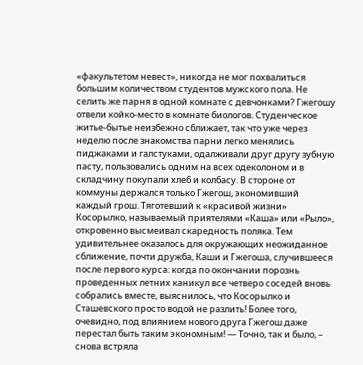«факультетом невест», никогда не мог похвалиться большим количеством студентов мужского пола. Не селить же парня в одной комнате с девчонками? Гжегошу отвели койко-место в комнате биологов. Студенческое житье-бытье неизбежно сближает, так что уже через неделю после знакомства парни легко менялись пиджаками и галстуками, одалживали друг другу зубную пасту, пользовались одним на всех одеколоном и в складчину покупали хлеб и колбасу. В стороне от коммуны держался только Гжегош, экономивший каждый грош. Тяготевший к «красивой жизни» Косорылко, называемый приятелями «Каша» или «Рыло», откровенно высмеивал скаредность поляка. Тем удивительнее оказалось для окружающих неожиданное сближение, почти дружба, Каши и Гжегоша, случившееся после первого курса: когда по окончании порознь проведенных летних каникул все четверо соседей вновь собрались вместе, выяснилось, что Косорылко и Сташевского просто водой не разлить! Более того, очевидно, под влиянием нового друга Гжегош даже перестал быть таким экономным! — Точно, так и было, – снова встряла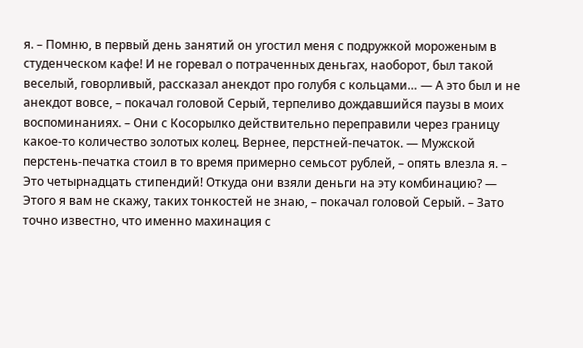я. – Помню, в первый день занятий он угостил меня с подружкой мороженым в студенческом кафе! И не горевал о потраченных деньгах, наоборот, был такой веселый, говорливый, рассказал анекдот про голубя с кольцами… — А это был и не анекдот вовсе, – покачал головой Серый, терпеливо дождавшийся паузы в моих воспоминаниях. – Они с Косорылко действительно переправили через границу какое-то количество золотых колец. Вернее, перстней-печаток. — Мужской перстень-печатка стоил в то время примерно семьсот рублей, – опять влезла я. – Это четырнадцать стипендий! Откуда они взяли деньги на эту комбинацию? — Этого я вам не скажу, таких тонкостей не знаю, – покачал головой Серый. – Зато точно известно, что именно махинация с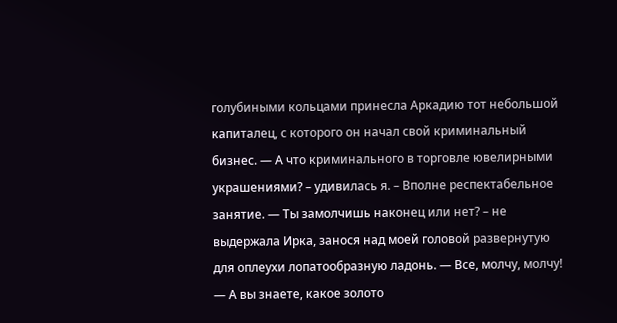голубиными кольцами принесла Аркадию тот небольшой капиталец, с которого он начал свой криминальный бизнес. — А что криминального в торговле ювелирными украшениями? – удивилась я. – Вполне респектабельное занятие. — Ты замолчишь наконец или нет? – не выдержала Ирка, занося над моей головой развернутую для оплеухи лопатообразную ладонь. — Все, молчу, молчу! — А вы знаете, какое золото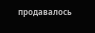продавалось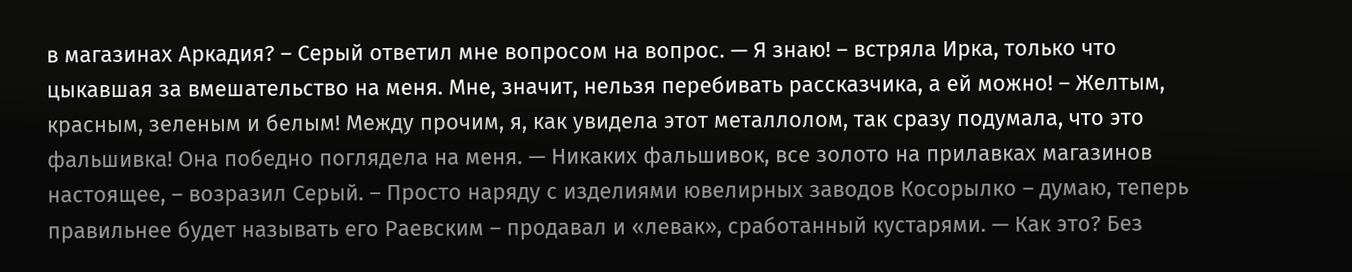в магазинах Аркадия? – Серый ответил мне вопросом на вопрос. — Я знаю! – встряла Ирка, только что цыкавшая за вмешательство на меня. Мне, значит, нельзя перебивать рассказчика, а ей можно! – Желтым, красным, зеленым и белым! Между прочим, я, как увидела этот металлолом, так сразу подумала, что это фальшивка! Она победно поглядела на меня. — Никаких фальшивок, все золото на прилавках магазинов настоящее, – возразил Серый. – Просто наряду с изделиями ювелирных заводов Косорылко – думаю, теперь правильнее будет называть его Раевским – продавал и «левак», сработанный кустарями. — Как это? Без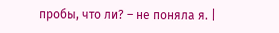пробы, что ли? – не поняла я. |